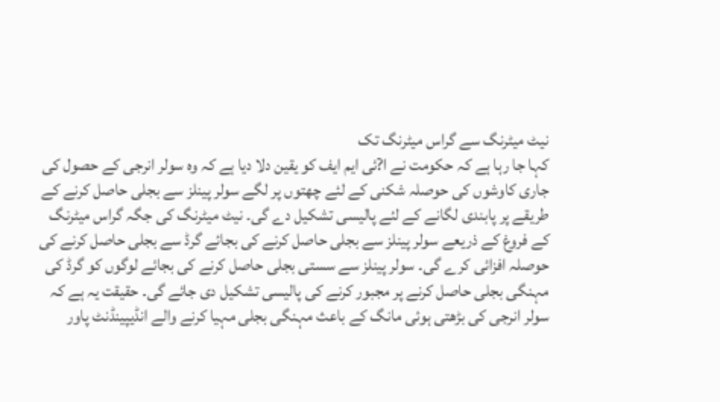نیٹ میٹرنگ سے گراس میٹرنگ تک
کہا جا رہا ہے کہ حکومت نے ا?ئی ایم ایف کو یقین دلا دیا ہے کہ وہ سولر انرجی کے حصول کی جاری کاوشوں کی حوصلہ شکنی کے لئے چھتوں پر لگے سولر پینلز سے بجلی حاصل کرنے کے طریقے پر پابندی لگانے کے لئے پالیسی تشکیل دے گی۔ نیٹ میٹرنگ کی جگہ گراس میٹرنگ کے فروغ کے ذریعے سولر پینلز سے بجلی حاصل کرنے کی بجائے گرڈ سے بجلی حاصل کرنے کی حوصلہ افزائی کرے گی۔ سولر پینلز سے سستی بجلی حاصل کرنے کی بجائے لوگوں کو گرڈ کی مہنگی بجلی حاصل کرنے پر مجبور کرنے کی پالیسی تشکیل دی جائے گی۔ حقیقت یہ ہے کہ سولر انرجی کی بڑھتی ہوئی مانگ کے باعث مہنگی بجلی مہیا کرنے والے انڈیپینڈنٹ پاور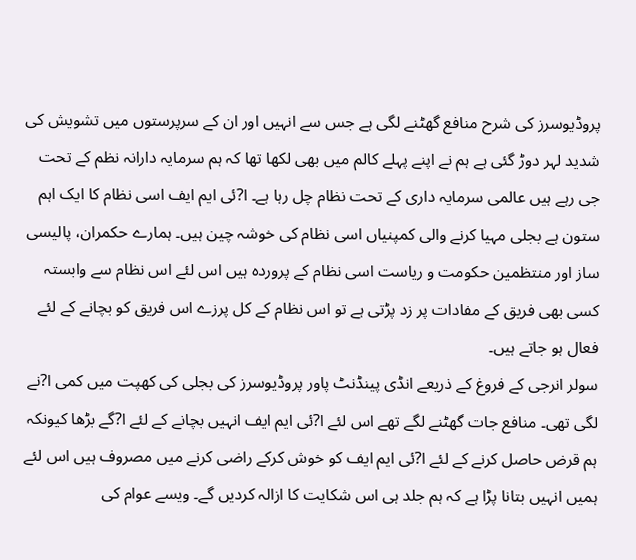پروڈیوسرز کی شرح منافع گھٹنے لگی ہے جس سے انہیں اور ان کے سرپرستوں میں تشویش کی شدید لہر دوڑ گئی ہے ہم نے اپنے پہلے کالم میں بھی لکھا تھا کہ ہم سرمایہ دارانہ نظم کے تحت جی رہے ہیں عالمی سرمایہ داری کے تحت نظام چل رہا ہے۔ ا?ئی ایم ایف اسی نظام کا ایک اہم ستون ہے بجلی مہیا کرنے والی کمپنیاں اسی نظام کی خوشہ چین ہیں۔ ہمارے حکمران، پالیسی ساز اور منتظمین حکومت و ریاست اسی نظام کے پروردہ ہیں اس لئے اس نظام سے وابستہ کسی بھی فریق کے مفادات پر زد پڑتی ہے تو اس نظام کے کل پرزے اس فریق کو بچانے کے لئے فعال ہو جاتے ہیں۔
سولر انرجی کے فروغ کے ذریعے انڈی پینڈنٹ پاور پروڈیوسرز کی بجلی کی کھپت میں کمی ا?نے لگی تھی۔ منافع جات گھٹنے لگے تھے اس لئے ا?ئی ایم ایف انہیں بچانے کے لئے ا?گے بڑھا کیونکہ ہم قرض حاصل کرنے کے لئے ا?ئی ایم ایف کو خوش کرکے راضی کرنے میں مصروف ہیں اس لئے ہمیں انہیں بتانا پڑا ہے کہ ہم جلد ہی اس شکایت کا ازالہ کردیں گے۔ ویسے عوام کی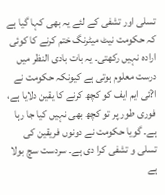تسلی اور تشفی کے لئے یہ بھی کہا گیا ہے کہ حکومت نیٹ میٹرنگ ختم کرنے کا کوئی ارادہ نہیں رکھتی۔ یہ بات بادی النظر میں درست معلوم ہوتی ہے کیونکہ حکومت نے ا?ئی ایم ایف کو کچھ کرنے کا یقین دلایا ہے، فوری طور پر تو کچھ بھی نہیں کیا جا رہا ہے۔ گویا حکومت نے دونوں فریقین کی تسلی و تشفی کرا دی ہے۔ سردست سچ بولا ہے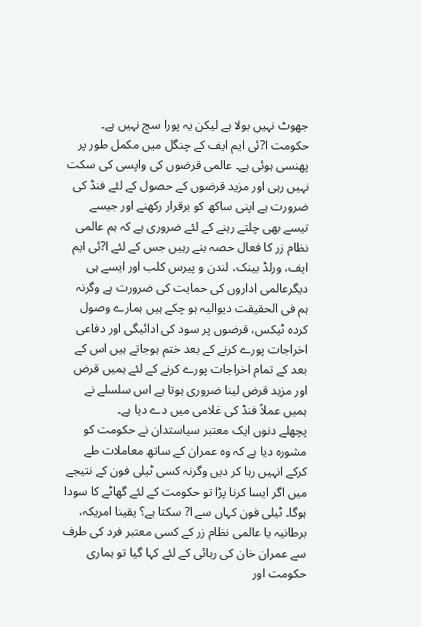جھوٹ نہیں بولا ہے لیکن یہ پورا سچ نہیں ہے۔ حکومت ا?ئی ایم ایف کے چنگل میں مکمل طور پر پھنسی ہوئی ہے۔ عالمی قرضوں کی واپسی کی سکت نہیں رہی اور مزید قرضوں کے حصول کے لئے فنڈ کی ضرورت ہے اپنی ساکھ کو برقرار رکھنے اور جیسے تیسے بھی چلتے رہنے کے لئے ضروری ہے کہ ہم عالمی نظام زر کا فعال حصہ بنے رہیں جس کے لئے ا?ئی ایم ایف، ورلڈ بینک، لندن و پیرس کلب اور ایسے ہی دیگرعالمی اداروں کی حمایت کی ضرورت ہے وگرنہ ہم فی الحقیقت دیوالیہ ہو چکے ہیں ہمارے وصول کردہ ٹیکس، قرضوں پر سود کی ادائیگی اور دفاعی اخراجات پورے کرنے کے بعد ختم ہوجاتے ہیں اس کے بعد کے تمام اخراجات پورے کرنے کے لئے ہمیں قرض اور مزید قرض لینا ضروری ہوتا ہے اس سلسلے نے ہمیں عملاً فنڈ کی غلامی میں دے دیا ہے۔
پچھلے دنوں ایک معتبر سیاستدان نے حکومت کو مشورہ دیا ہے کہ وہ عمران کے ساتھ معاملات طے کرکے انہیں رہا کر دیں وگرنہ کسی ٹیلی فون کے نتیجے میں اگر ایسا کرنا پڑا تو حکومت کے لئے گھاٹے کا سودا ہوگا۔ ٹیلی فون کہاں سے ا? سکتا ہے؟ یقینا امریکہ، برطانیہ یا عالمی نظام زر کے کسی معتبر فرد کی طرف سے عمران خان کی رہائی کے لئے کہا گیا تو ہماری حکومت اور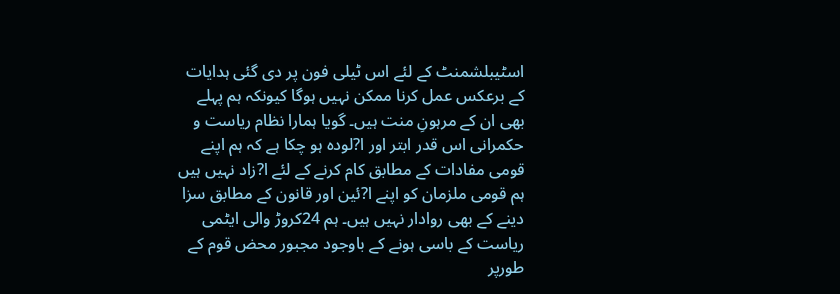اسٹیبلشمنٹ کے لئے اس ٹیلی فون پر دی گئی ہدایات کے برعکس عمل کرنا ممکن نہیں ہوگا کیونکہ ہم پہلے بھی ان کے مرہونِ منت ہیں۔ گویا ہمارا نظام ریاست و حکمرانی اس قدر ابتر اور ا?لودہ ہو چکا ہے کہ ہم اپنے قومی مفادات کے مطابق کام کرنے کے لئے ا?زاد نہیں ہیں ہم قومی ملزمان کو اپنے ا?ئین اور قانون کے مطابق سزا دینے کے بھی روادار نہیں ہیں۔ ہم 24کروڑ والی ایٹمی ریاست کے باسی ہونے کے باوجود مجبور محض قوم کے طورپر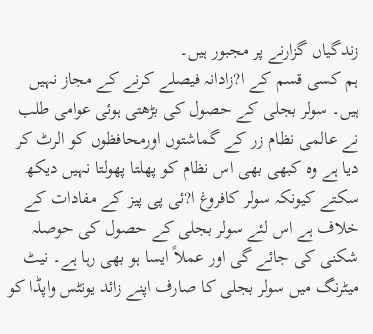زندگیاں گزارنے پر مجبور ہیں۔
ہم کسی قسم کے ا?زادانہ فیصلے کرنے کے مجاز نہیں ہیں۔ سولر بجلی کے حصول کی بڑھتی ہوئی عوامی طلب نے عالمی نظام زر کے گماشتوں اورمحافظوں کو الرٹ کر دیا ہے وہ کبھی بھی اس نظام کو پھلتا پھولتا نہیں دیکھ سکتے کیونکہ سولر کافروغ ا?ئی پی پیز کے مفادات کے خلاف ہے اس لئے سولر بجلی کے حصول کی حوصلہ شکنی کی جائے گی اور عملاً ایسا ہو بھی رہا ہے۔ نیٹ میٹرنگ میں سولر بجلی کا صارف اپنے زائد یونٹس واپڈا کو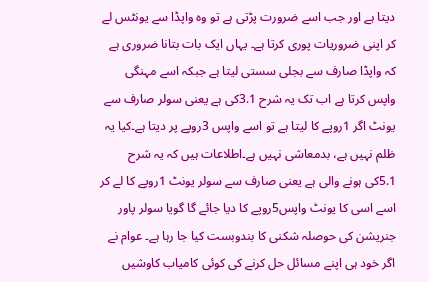دیتا ہے اور جب اسے ضرورت پڑتی ہے تو وہ واپڈا سے یونٹس لے کر اپنی ضروریات پوری کرتا ہے۔ یہاں ایک بات بتانا ضروری ہے کہ واپڈا صارف سے بجلی سستی لیتا ہے جبکہ اسے مہنگی واپس کرتا ہے اب تک یہ شرح 3.1کی ہے یعنی سولر صارف سے یونٹ اگر 1روپے کا لیتا ہے تو اسے واپس 3روپے پر دیتا ہے۔کیا یہ ظلم نہیں ہے، بدمعاشی نہیں ہے۔اطلاعات ہیں کہ یہ شرح 5.1کی ہونے والی ہے یعنی صارف سے سولر یونٹ 1روپے کا لے کر اسے اسی کا یونٹ واپس5روپے کا دیا جائے گا گویا سولر پاور جنریشن کی حوصلہ شکنی کا بندوبست کیا جا رہا ہے۔ عوام نے اگر خود ہی اپنے مسائل حل کرنے کی کوئی کامیاب کاوشیں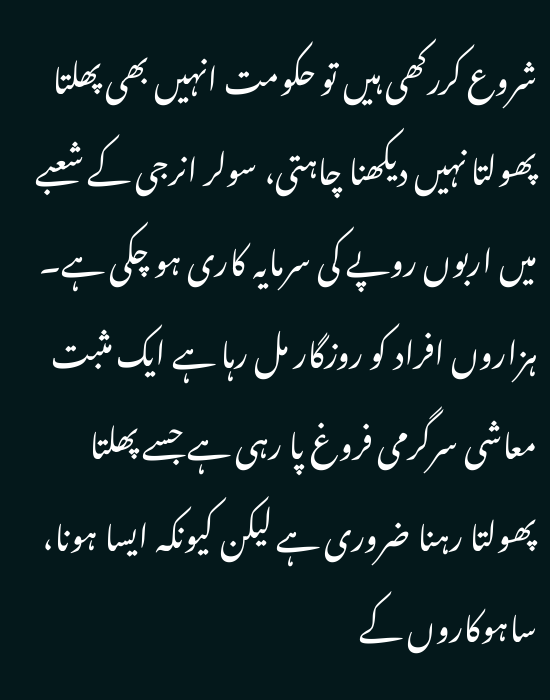شروع کررکھی ہیں تو حکومت انہیں بھی پھلتا پھولتا نہیں دیکھنا چاہتی، سولر انرجی کے شعبے میں اربوں روپے کی سرمایہ کاری ہو چکی ہے۔ ہزاروں افراد کو روزگار مل رہا ہے ایک مثبت معاشی سرگرمی فروغ پا رہی ہے جسے پھلتا پھولتا رہنا ضروری ہے لیکن کیونکہ ایسا ہونا، ساہوکاروں کے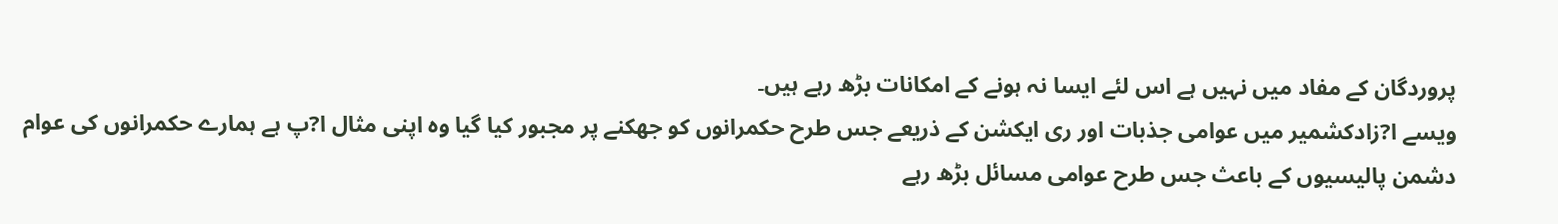پروردگان کے مفاد میں نہیں ہے اس لئے ایسا نہ ہونے کے امکانات بڑھ رہے ہیں۔
ویسے ا?زادکشمیر میں عوامی جذبات اور ری ایکشن کے ذریعے جس طرح حکمرانوں کو جھکنے پر مجبور کیا گیا وہ اپنی مثال ا?پ ہے ہمارے حکمرانوں کی عوام دشمن پالیسیوں کے باعث جس طرح عوامی مسائل بڑھ رہے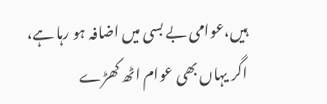ہیں،عوامی بے بسی میں اضافہ ہو رہا ہے، اگر یہاں بھی عوام اٹھ کھڑے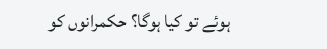ہوئے تو کیا ہوگا؟ حکمرانوں کو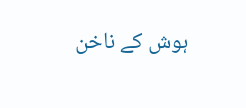ہوش کے ناخن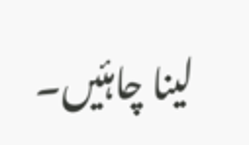لینا چاہئیں۔